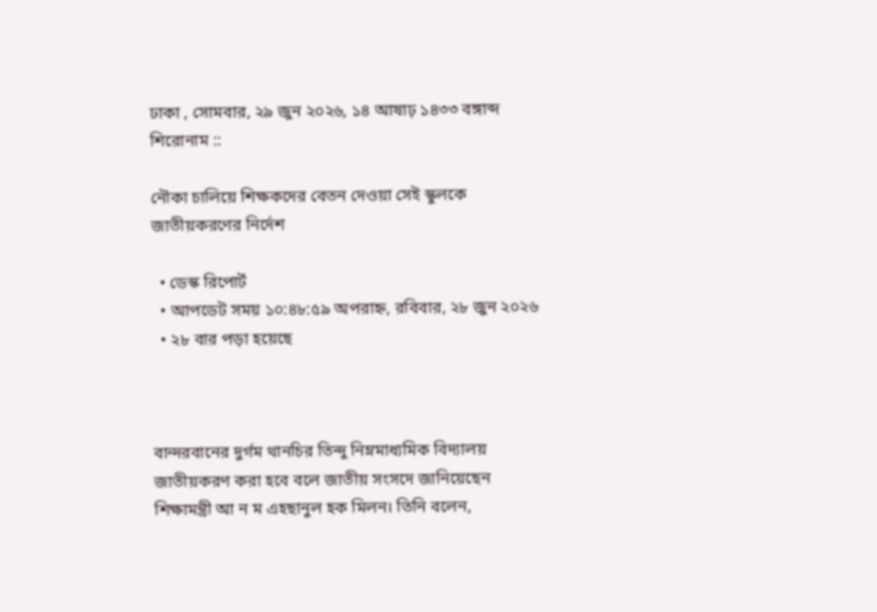ঢাকা , সোমবার, ২৯ জুন ২০২৬, ১৪ আষাঢ় ১৪৩৩ বঙ্গাব্দ
শিরোনাম ::

নৌকা চালিয়ে শিক্ষকদের বেতন দেওয়া সেই স্কুলকে জাতীয়করণের নির্দেশ

  • ডেস্ক রিপোর্ট
  • আপডেট সময় ১০:৪৮:৫৯ অপরাহ্ন, রবিবার, ২৮ জুন ২০২৬
  • ২৮ বার পড়া হয়েছে



বান্দরবানের দুর্গম থানচির তিন্দু নিম্নমাধ্যমিক বিদ্যালয় জাতীয়করণ করা হবে বলে জাতীয় সংসদে জানিয়েছেন শিক্ষামন্ত্রী আ ন ম এহছানুল হক মিলন। তিনি বলেন,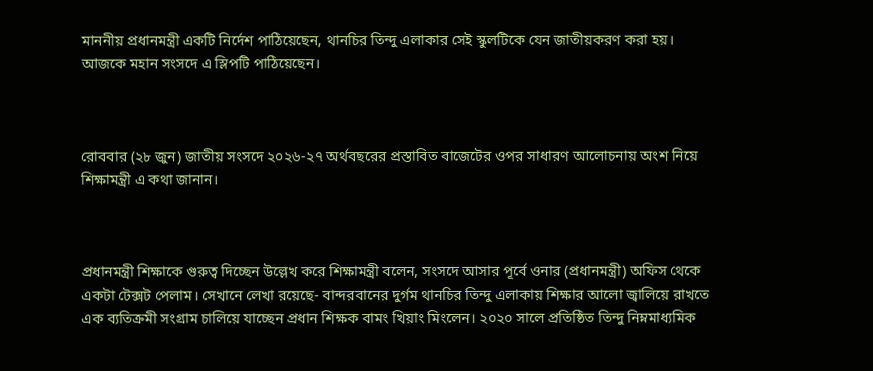মাননীয় প্রধানমন্ত্রী একটি নির্দেশ পাঠিয়েছেন, থানচির তিন্দু এলাকার সেই স্কুলটিকে যেন জাতীয়করণ করা হয়। আজকে মহান সংসদে এ স্লিপটি পাঠিয়েছেন।



রোববার (২৮ জুন) জাতীয় সংসদে ২০২৬-২৭ অর্থবছরের প্রস্তাবিত বাজেটের ওপর সাধারণ আলোচনায় অংশ নিয়ে শিক্ষামন্ত্রী এ কথা জানান।



প্রধানমন্ত্রী শিক্ষাকে গুরুত্ব দিচ্ছেন উল্লেখ করে শিক্ষামন্ত্রী বলেন, সংসদে আসার পূর্বে ওনার (প্রধানমন্ত্রী) অফিস থেকে একটা টেক্সট পেলাম। সেখানে লেখা রয়েছে- বান্দরবানের দুর্গম থানচির তিন্দু এলাকায় শিক্ষার আলো জ্বালিয়ে রাখতে এক ব্যতিক্রমী সংগ্রাম চালিয়ে যাচ্ছেন প্রধান শিক্ষক বামং খিয়াং মিংলেন। ২০২০ সালে প্রতিষ্ঠিত তিন্দু নিম্নমাধ্যমিক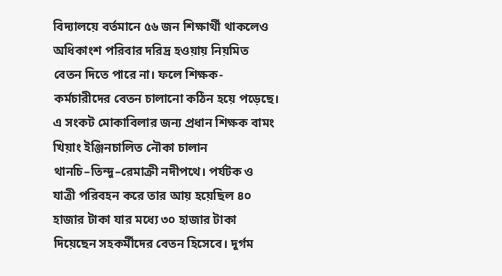বিদ্যালয়ে বর্তমানে ৫৬ জন শিক্ষার্থী থাকলেও অধিকাংশ পরিবার দরিদ্র হওয়ায় নিয়মিত বেতন দিতে পারে না। ফলে শিক্ষক-কর্মচারীদের বেতন চালানো কঠিন হয়ে পড়েছে। এ সংকট মোকাবিলার জন্য প্রধান শিক্ষক বামং খিয়াং ইঞ্জিনচালিত নৌকা চালান থানচি–তিন্দু–রেমাক্রী নদীপথে। পর্যটক ও যাত্রী পরিবহন করে তার আয় হয়েছিল ৪০ হাজার টাকা যার মধ্যে ৩০ হাজার টাকা দিয়েছেন সহকর্মীদের বেতন হিসেবে। দুর্গম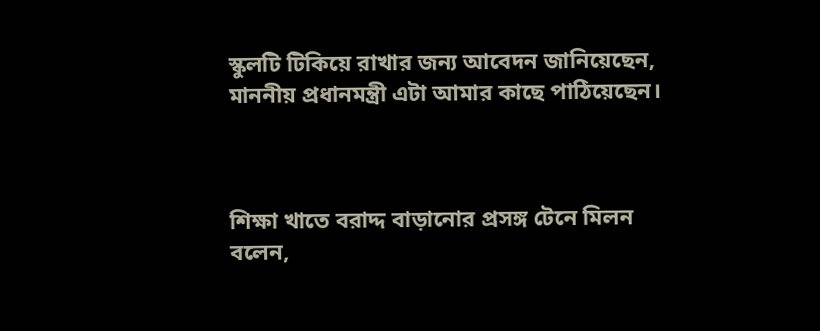স্কুলটি টিকিয়ে রাখার জন্য আবেদন জানিয়েছেন, মাননীয় প্রধানমন্ত্রী এটা আমার কাছে পাঠিয়েছেন।



শিক্ষা খাতে বরাদ্দ বাড়ানোর প্রসঙ্গ টেনে মিলন বলেন,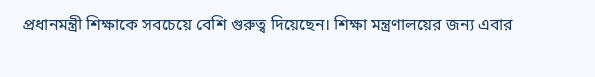প্রধানমন্ত্রী শিক্ষাকে সবচেয়ে বেশি গুরুত্ব দিয়েছেন। শিক্ষা মন্ত্রণালয়ের জন্য এবার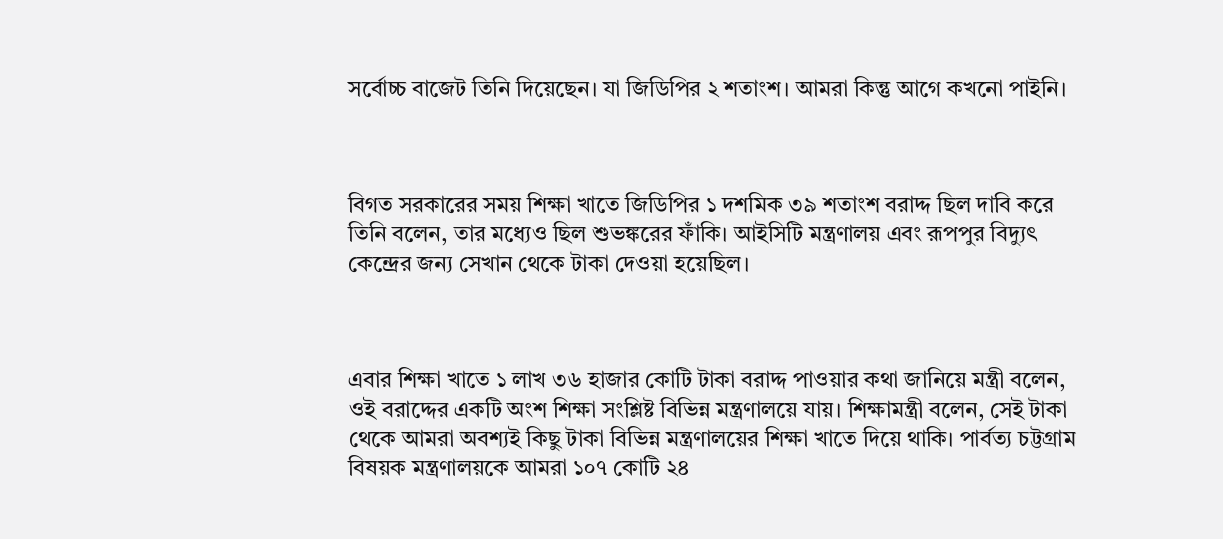সর্বোচ্চ বাজেট তিনি দিয়েছেন। যা জিডিপির ২ শতাংশ। আমরা কিন্তু আগে কখনো পাইনি।



বিগত সরকারের সময় শিক্ষা খাতে জিডিপির ১ দশমিক ৩৯ শতাংশ বরাদ্দ ছিল দাবি করে তিনি বলেন, তার মধ্যেও ছিল শুভঙ্করের ফাঁকি। আইসিটি মন্ত্রণালয় এবং রূপপুর বিদ্যুৎ কেন্দ্রের জন্য সেখান থেকে টাকা দেওয়া হয়েছিল।



এবার শিক্ষা খাতে ১ লাখ ৩৬ হাজার কোটি টাকা বরাদ্দ পাওয়ার কথা জানিয়ে মন্ত্রী বলেন, ওই বরাদ্দের একটি অংশ শিক্ষা সংশ্লিষ্ট বিভিন্ন মন্ত্রণালয়ে যায়। শিক্ষামন্ত্রী বলেন, সেই টাকা থেকে আমরা অবশ্যই কিছু টাকা বিভিন্ন মন্ত্রণালয়ের শিক্ষা খাতে দিয়ে থাকি। পার্বত্য চট্টগ্রাম বিষয়ক মন্ত্রণালয়কে আমরা ১০৭ কোটি ২৪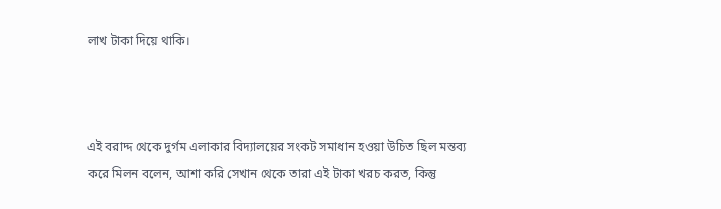লাখ টাকা দিয়ে থাকি।



এই বরাদ্দ থেকে দুর্গম এলাকার বিদ্যালয়ের সংকট সমাধান হওয়া উচিত ছিল মন্তব্য করে মিলন বলেন, আশা করি সেখান থেকে তারা এই টাকা খরচ করত, কিন্তু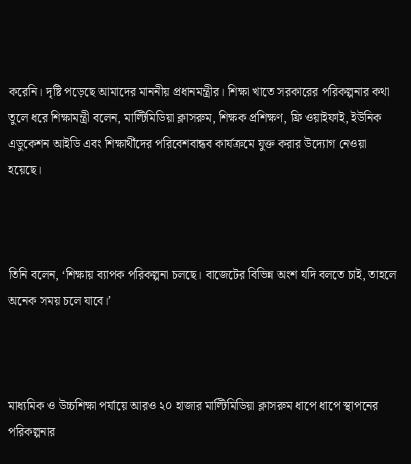করেনি। দৃষ্টি পড়েছে আমাদের মাননীয় প্রধানমন্ত্রীর। শিক্ষা খাতে সরকারের পরিকল্পনার কথা তুলে ধরে শিক্ষামন্ত্রী বলেন, মাল্টিমিডিয়া ক্লাসরুম, শিক্ষক প্রশিক্ষণ, ফ্রি ওয়াইফাই, ইউনিক এডুকেশন আইডি এবং শিক্ষার্থীদের পরিবেশবান্ধব কার্যক্রমে যুক্ত করার উদ্যোগ নেওয়া হয়েছে।



তিনি বলেন, ‘শিক্ষায় ব্যাপক পরিকল্পনা চলছে। বাজেটের বিভিন্ন অংশ যদি বলতে চাই, তাহলে অনেক সময় চলে যাবে।’



মাধ্যমিক ও উচ্চশিক্ষা পর্যায়ে আরও ২০ হাজার মাল্টিমিডিয়া ক্লাসরুম ধাপে ধাপে স্থাপনের পরিকল্পনার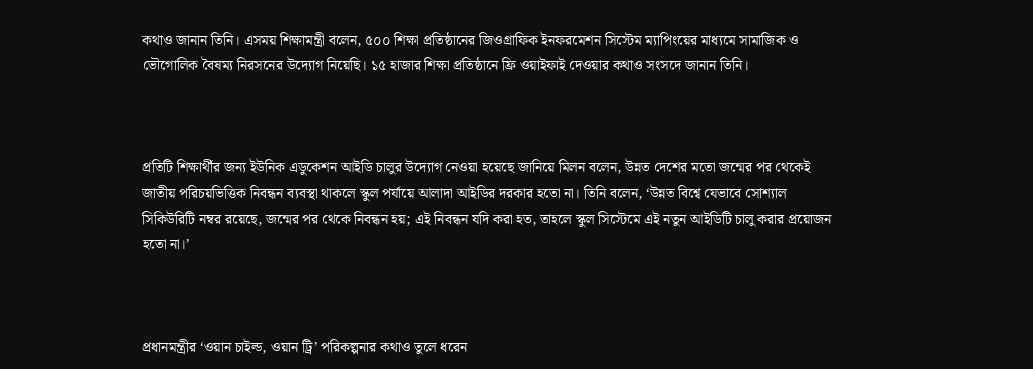কথাও জানান তিনি। এসময় শিক্ষামন্ত্রী বলেন, ৫০০ শিক্ষা প্রতিষ্ঠানের জিওগ্রাফিক ইনফরমেশন সিস্টেম ম্যাপিংয়ের মাধ্যমে সামাজিক ও ভৌগোলিক বৈষম্য নিরসনের উদ্যোগ নিয়েছি। ১৫ হাজার শিক্ষা প্রতিষ্ঠানে ফ্রি ওয়াইফাই দেওয়ার কথাও সংসদে জানান তিনি।



প্রতিটি শিক্ষার্থীর জন্য ইউনিক এডুকেশন আইডি চালুর উদ্যোগ নেওয়া হয়েছে জানিয়ে মিলন বলেন, উন্নত দেশের মতো জন্মের পর থেকেই জাতীয় পরিচয়ভিত্তিক নিবন্ধন ব্যবস্থা থাকলে স্কুল পর্যায়ে আলাদা আইডির দরকার হতো না। তিনি বলেন, ‘উন্নত বিশ্বে যেভাবে সোশ্যাল সিকিউরিটি নম্বর রয়েছে, জন্মের পর থেকে নিবন্ধন হয়; এই নিবন্ধন যদি করা হত, তাহলে স্কুল সিস্টেমে এই নতুন আইডিটি চালু করার প্রয়োজন হতো না।’



প্রধানমন্ত্রীর ‘ওয়ান চাইল্ড, ওয়ান ট্রি’ পরিকল্পনার কথাও তুলে ধরেন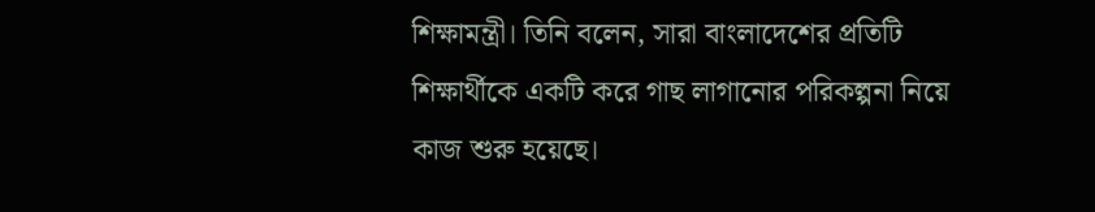শিক্ষামন্ত্রী। তিনি বলেন, সারা বাংলাদেশের প্রতিটি শিক্ষার্থীকে একটি করে গাছ লাগানোর পরিকল্পনা নিয়ে কাজ শুরু হয়েছে।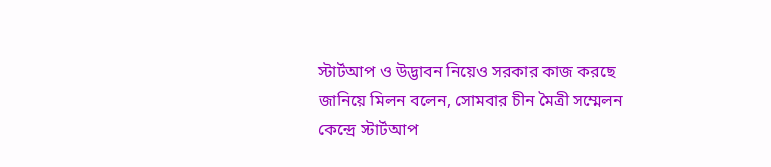স্টার্টআপ ও উদ্ভাবন নিয়েও সরকার কাজ করছে জানিয়ে মিলন বলেন, সোমবার চীন মৈত্রী সম্মেলন কেন্দ্রে স্টার্টআপ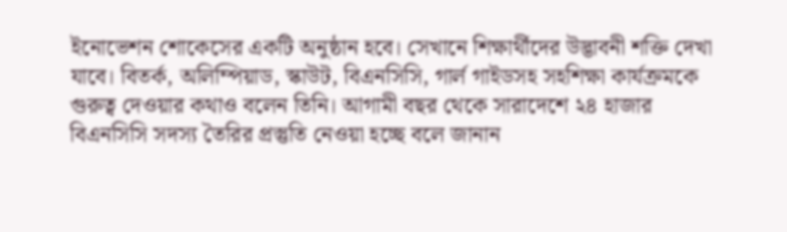ইনোভেশন শোকেসের একটি অনুষ্ঠান হবে। সেখানে শিক্ষার্থীদের উদ্ভাবনী শক্তি দেখা যাবে। বিতর্ক, অলিম্পিয়াড, স্কাউট, বিএনসিসি, গার্ল গাইডসহ সহশিক্ষা কার্যক্রমকে গুরুত্ব দেওয়ার কথাও বলেন তিনি। আগামী বছর থেকে সারাদেশে ২৪ হাজার বিএনসিসি সদস্য তৈরির প্রস্তুতি নেওয়া হচ্ছে বলে জানান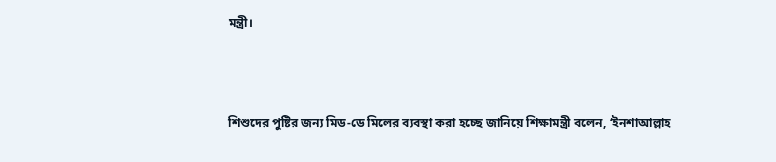মন্ত্রী।



শিশুদের পুষ্টির জন্য মিড-ডে মিলের ব্যবস্থা করা হচ্ছে জানিয়ে শিক্ষামন্ত্রী বলেন, ‘ইনশাআল্লাহ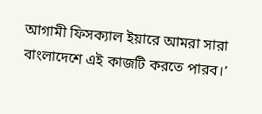আগামী ফিসক্যাল ইয়ারে আমরা সারা বাংলাদেশে এই কাজটি করতে পারব।’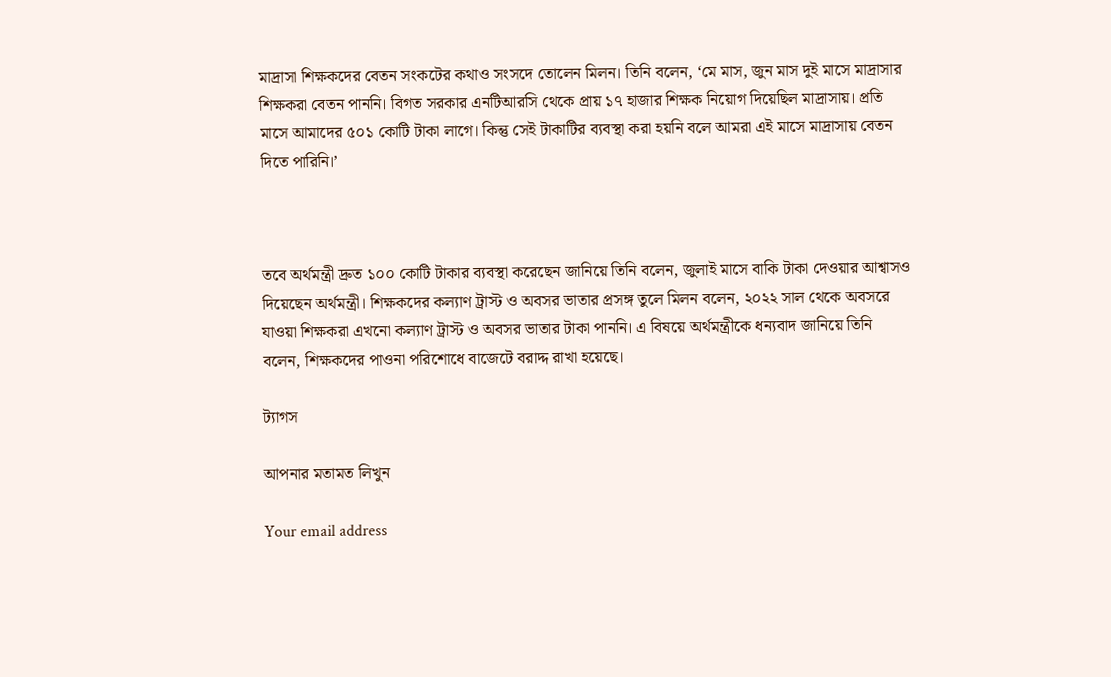মাদ্রাসা শিক্ষকদের বেতন সংকটের কথাও সংসদে তোলেন মিলন। তিনি বলেন, ‘মে মাস, জুন মাস দুই মাসে মাদ্রাসার শিক্ষকরা বেতন পাননি। বিগত সরকার এনটিআরসি থেকে প্রায় ১৭ হাজার শিক্ষক নিয়োগ দিয়েছিল মাদ্রাসায়। প্রতি মাসে আমাদের ৫০১ কোটি টাকা লাগে। কিন্তু সেই টাকাটির ব্যবস্থা করা হয়নি বলে আমরা এই মাসে মাদ্রাসায় বেতন দিতে পারিনি।’



তবে অর্থমন্ত্রী দ্রুত ১০০ কোটি টাকার ব্যবস্থা করেছেন জানিয়ে তিনি বলেন, জুলাই মাসে বাকি টাকা দেওয়ার আশ্বাসও দিয়েছেন অর্থমন্ত্রী। শিক্ষকদের কল্যাণ ট্রাস্ট ও অবসর ভাতার প্রসঙ্গ তুলে মিলন বলেন, ২০২২ সাল থেকে অবসরে যাওয়া শিক্ষকরা এখনো কল্যাণ ট্রাস্ট ও অবসর ভাতার টাকা পাননি। এ বিষয়ে অর্থমন্ত্রীকে ধন্যবাদ জানিয়ে তিনি বলেন, শিক্ষকদের পাওনা পরিশোধে বাজেটে বরাদ্দ রাখা হয়েছে।

ট্যাগস

আপনার মতামত লিখুন

Your email address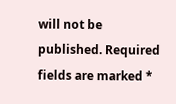will not be published. Required fields are marked *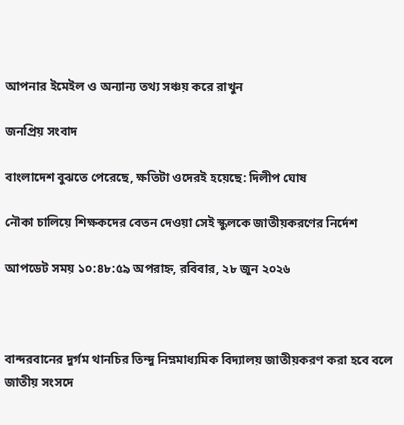আপনার ইমেইল ও অন্যান্য তথ্য সঞ্চয় করে রাখুন

জনপ্রিয় সংবাদ

বাংলাদেশ বুঝতে পেরেছে, ক্ষতিটা ওদেরই হয়েছে: দিলীপ ঘোষ

নৌকা চালিয়ে শিক্ষকদের বেতন দেওয়া সেই স্কুলকে জাতীয়করণের নির্দেশ

আপডেট সময় ১০:৪৮:৫৯ অপরাহ্ন, রবিবার, ২৮ জুন ২০২৬



বান্দরবানের দুর্গম থানচির তিন্দু নিম্নমাধ্যমিক বিদ্যালয় জাতীয়করণ করা হবে বলে জাতীয় সংসদে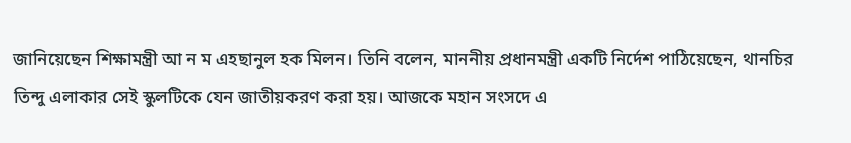জানিয়েছেন শিক্ষামন্ত্রী আ ন ম এহছানুল হক মিলন। তিনি বলেন, মাননীয় প্রধানমন্ত্রী একটি নির্দেশ পাঠিয়েছেন, থানচির তিন্দু এলাকার সেই স্কুলটিকে যেন জাতীয়করণ করা হয়। আজকে মহান সংসদে এ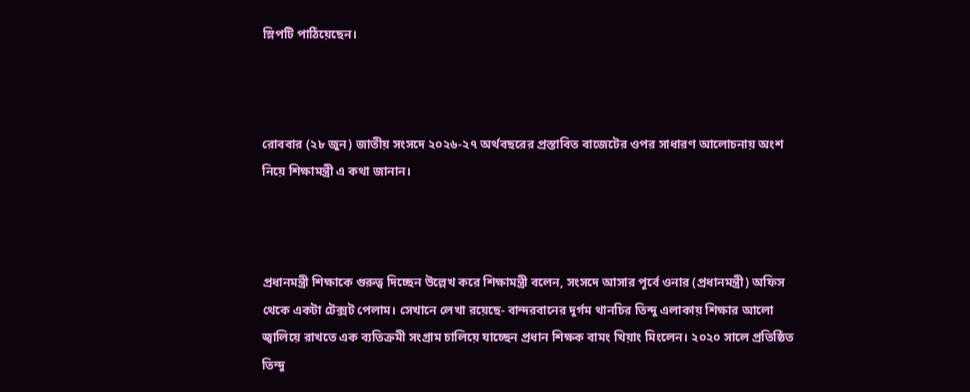স্লিপটি পাঠিয়েছেন।



রোববার (২৮ জুন) জাতীয় সংসদে ২০২৬-২৭ অর্থবছরের প্রস্তাবিত বাজেটের ওপর সাধারণ আলোচনায় অংশ নিয়ে শিক্ষামন্ত্রী এ কথা জানান।



প্রধানমন্ত্রী শিক্ষাকে গুরুত্ব দিচ্ছেন উল্লেখ করে শিক্ষামন্ত্রী বলেন, সংসদে আসার পূর্বে ওনার (প্রধানমন্ত্রী) অফিস থেকে একটা টেক্সট পেলাম। সেখানে লেখা রয়েছে- বান্দরবানের দুর্গম থানচির তিন্দু এলাকায় শিক্ষার আলো জ্বালিয়ে রাখতে এক ব্যতিক্রমী সংগ্রাম চালিয়ে যাচ্ছেন প্রধান শিক্ষক বামং খিয়াং মিংলেন। ২০২০ সালে প্রতিষ্ঠিত তিন্দু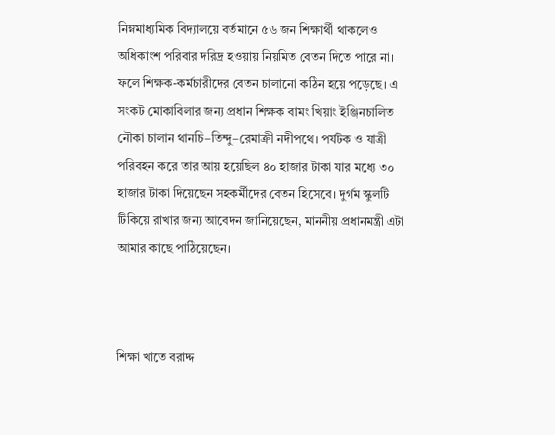নিম্নমাধ্যমিক বিদ্যালয়ে বর্তমানে ৫৬ জন শিক্ষার্থী থাকলেও অধিকাংশ পরিবার দরিদ্র হওয়ায় নিয়মিত বেতন দিতে পারে না। ফলে শিক্ষক-কর্মচারীদের বেতন চালানো কঠিন হয়ে পড়েছে। এ সংকট মোকাবিলার জন্য প্রধান শিক্ষক বামং খিয়াং ইঞ্জিনচালিত নৌকা চালান থানচি–তিন্দু–রেমাক্রী নদীপথে। পর্যটক ও যাত্রী পরিবহন করে তার আয় হয়েছিল ৪০ হাজার টাকা যার মধ্যে ৩০ হাজার টাকা দিয়েছেন সহকর্মীদের বেতন হিসেবে। দুর্গম স্কুলটি টিকিয়ে রাখার জন্য আবেদন জানিয়েছেন, মাননীয় প্রধানমন্ত্রী এটা আমার কাছে পাঠিয়েছেন।



শিক্ষা খাতে বরাদ্দ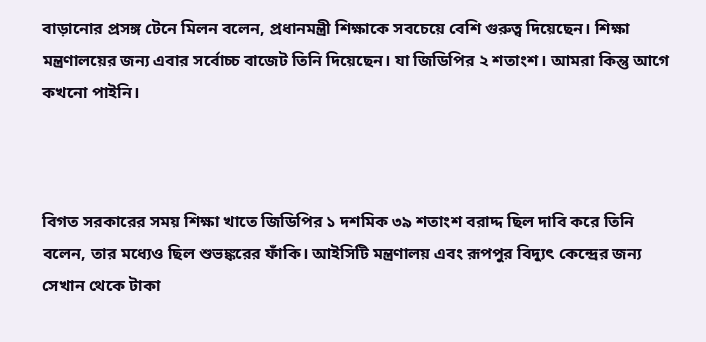বাড়ানোর প্রসঙ্গ টেনে মিলন বলেন, প্রধানমন্ত্রী শিক্ষাকে সবচেয়ে বেশি গুরুত্ব দিয়েছেন। শিক্ষা মন্ত্রণালয়ের জন্য এবার সর্বোচ্চ বাজেট তিনি দিয়েছেন। যা জিডিপির ২ শতাংশ। আমরা কিন্তু আগে কখনো পাইনি।



বিগত সরকারের সময় শিক্ষা খাতে জিডিপির ১ দশমিক ৩৯ শতাংশ বরাদ্দ ছিল দাবি করে তিনি বলেন, তার মধ্যেও ছিল শুভঙ্করের ফাঁকি। আইসিটি মন্ত্রণালয় এবং রূপপুর বিদ্যুৎ কেন্দ্রের জন্য সেখান থেকে টাকা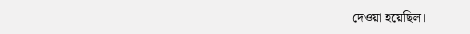দেওয়া হয়েছিল।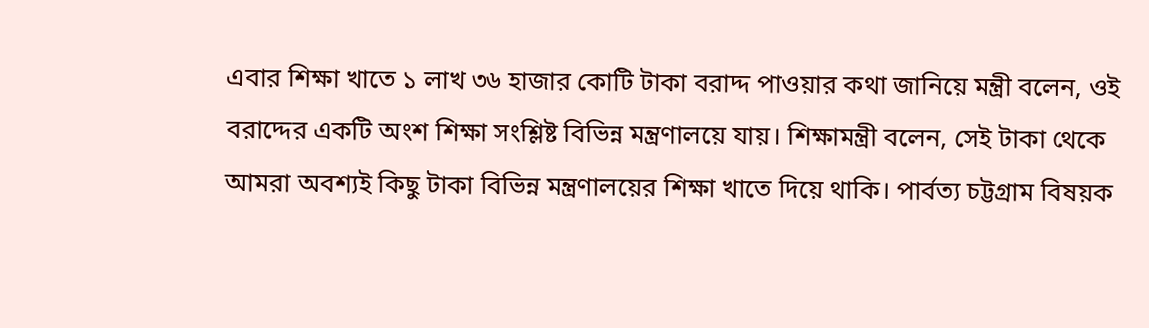এবার শিক্ষা খাতে ১ লাখ ৩৬ হাজার কোটি টাকা বরাদ্দ পাওয়ার কথা জানিয়ে মন্ত্রী বলেন, ওই বরাদ্দের একটি অংশ শিক্ষা সংশ্লিষ্ট বিভিন্ন মন্ত্রণালয়ে যায়। শিক্ষামন্ত্রী বলেন, সেই টাকা থেকে আমরা অবশ্যই কিছু টাকা বিভিন্ন মন্ত্রণালয়ের শিক্ষা খাতে দিয়ে থাকি। পার্বত্য চট্টগ্রাম বিষয়ক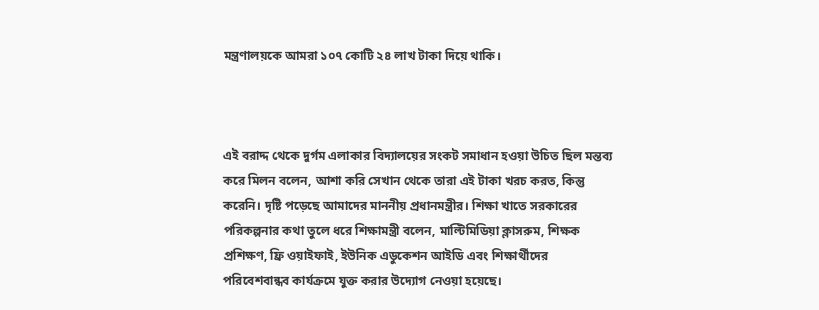মন্ত্রণালয়কে আমরা ১০৭ কোটি ২৪ লাখ টাকা দিয়ে থাকি।



এই বরাদ্দ থেকে দুর্গম এলাকার বিদ্যালয়ের সংকট সমাধান হওয়া উচিত ছিল মন্তব্য করে মিলন বলেন, আশা করি সেখান থেকে তারা এই টাকা খরচ করত, কিন্তু করেনি। দৃষ্টি পড়েছে আমাদের মাননীয় প্রধানমন্ত্রীর। শিক্ষা খাতে সরকারের পরিকল্পনার কথা তুলে ধরে শিক্ষামন্ত্রী বলেন, মাল্টিমিডিয়া ক্লাসরুম, শিক্ষক প্রশিক্ষণ, ফ্রি ওয়াইফাই, ইউনিক এডুকেশন আইডি এবং শিক্ষার্থীদের পরিবেশবান্ধব কার্যক্রমে যুক্ত করার উদ্যোগ নেওয়া হয়েছে।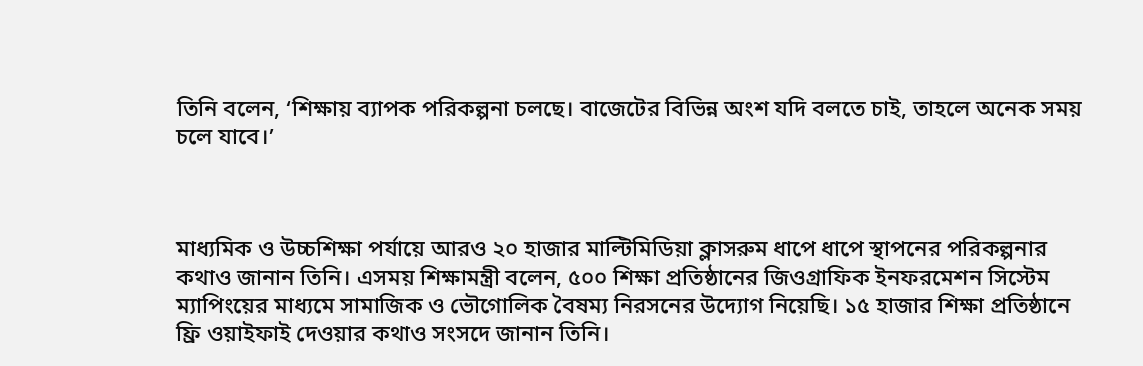তিনি বলেন, ‘শিক্ষায় ব্যাপক পরিকল্পনা চলছে। বাজেটের বিভিন্ন অংশ যদি বলতে চাই, তাহলে অনেক সময় চলে যাবে।’



মাধ্যমিক ও উচ্চশিক্ষা পর্যায়ে আরও ২০ হাজার মাল্টিমিডিয়া ক্লাসরুম ধাপে ধাপে স্থাপনের পরিকল্পনার কথাও জানান তিনি। এসময় শিক্ষামন্ত্রী বলেন, ৫০০ শিক্ষা প্রতিষ্ঠানের জিওগ্রাফিক ইনফরমেশন সিস্টেম ম্যাপিংয়ের মাধ্যমে সামাজিক ও ভৌগোলিক বৈষম্য নিরসনের উদ্যোগ নিয়েছি। ১৫ হাজার শিক্ষা প্রতিষ্ঠানে ফ্রি ওয়াইফাই দেওয়ার কথাও সংসদে জানান তিনি।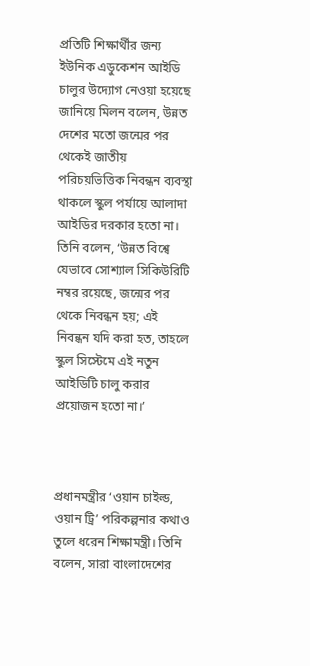প্রতিটি শিক্ষার্থীর জন্য ইউনিক এডুকেশন আইডি চালুর উদ্যোগ নেওয়া হয়েছে জানিয়ে মিলন বলেন, উন্নত দেশের মতো জন্মের পর থেকেই জাতীয় পরিচয়ভিত্তিক নিবন্ধন ব্যবস্থা থাকলে স্কুল পর্যায়ে আলাদা আইডির দরকার হতো না। তিনি বলেন, ‘উন্নত বিশ্বে যেভাবে সোশ্যাল সিকিউরিটি নম্বর রয়েছে, জন্মের পর থেকে নিবন্ধন হয়; এই নিবন্ধন যদি করা হত, তাহলে স্কুল সিস্টেমে এই নতুন আইডিটি চালু করার প্রয়োজন হতো না।’



প্রধানমন্ত্রীর ‘ওয়ান চাইল্ড, ওয়ান ট্রি’ পরিকল্পনার কথাও তুলে ধরেন শিক্ষামন্ত্রী। তিনি বলেন, সারা বাংলাদেশের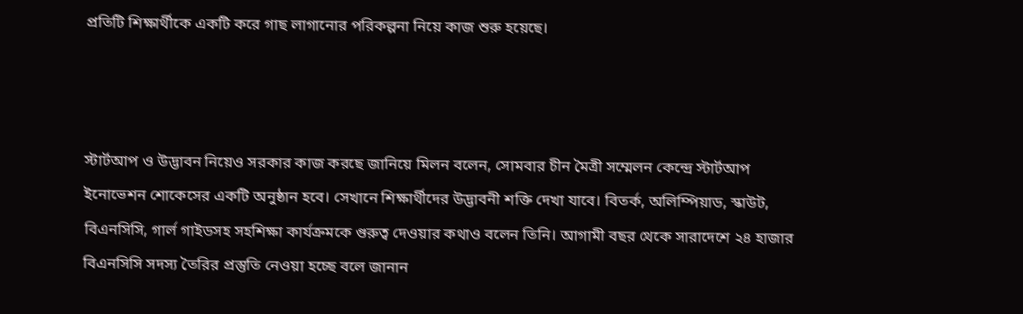প্রতিটি শিক্ষার্থীকে একটি করে গাছ লাগানোর পরিকল্পনা নিয়ে কাজ শুরু হয়েছে।



স্টার্টআপ ও উদ্ভাবন নিয়েও সরকার কাজ করছে জানিয়ে মিলন বলেন, সোমবার চীন মৈত্রী সম্মেলন কেন্দ্রে স্টার্টআপ ইনোভেশন শোকেসের একটি অনুষ্ঠান হবে। সেখানে শিক্ষার্থীদের উদ্ভাবনী শক্তি দেখা যাবে। বিতর্ক, অলিম্পিয়াড, স্কাউট, বিএনসিসি, গার্ল গাইডসহ সহশিক্ষা কার্যক্রমকে গুরুত্ব দেওয়ার কথাও বলেন তিনি। আগামী বছর থেকে সারাদেশে ২৪ হাজার বিএনসিসি সদস্য তৈরির প্রস্তুতি নেওয়া হচ্ছে বলে জানান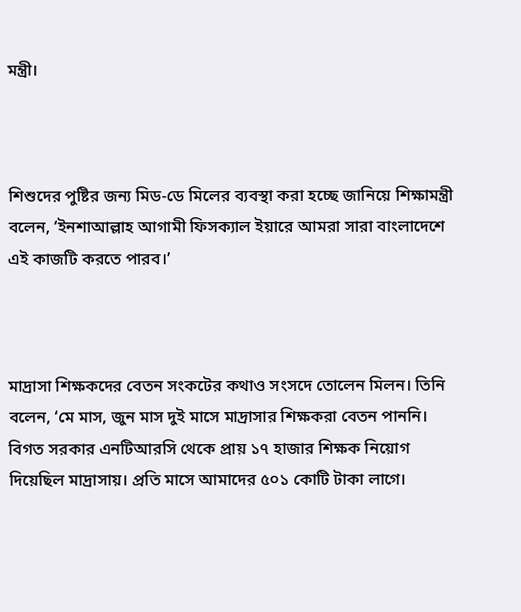মন্ত্রী।



শিশুদের পুষ্টির জন্য মিড-ডে মিলের ব্যবস্থা করা হচ্ছে জানিয়ে শিক্ষামন্ত্রী বলেন, ‘ইনশাআল্লাহ আগামী ফিসক্যাল ইয়ারে আমরা সারা বাংলাদেশে এই কাজটি করতে পারব।’



মাদ্রাসা শিক্ষকদের বেতন সংকটের কথাও সংসদে তোলেন মিলন। তিনি বলেন, ‘মে মাস, জুন মাস দুই মাসে মাদ্রাসার শিক্ষকরা বেতন পাননি। বিগত সরকার এনটিআরসি থেকে প্রায় ১৭ হাজার শিক্ষক নিয়োগ দিয়েছিল মাদ্রাসায়। প্রতি মাসে আমাদের ৫০১ কোটি টাকা লাগে।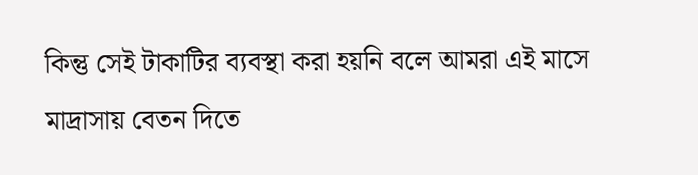কিন্তু সেই টাকাটির ব্যবস্থা করা হয়নি বলে আমরা এই মাসে মাদ্রাসায় বেতন দিতে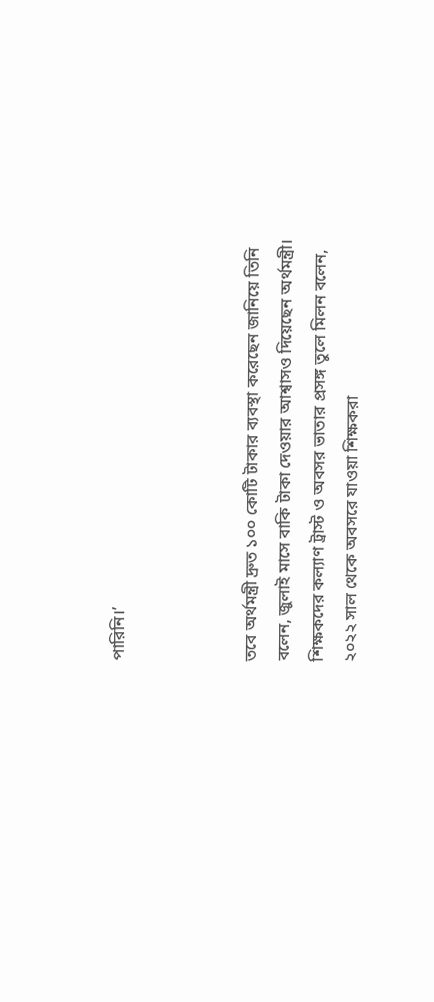পারিনি।’



তবে অর্থমন্ত্রী দ্রুত ১০০ কোটি টাকার ব্যবস্থা করেছেন জানিয়ে তিনি বলেন, জুলাই মাসে বাকি টাকা দেওয়ার আশ্বাসও দিয়েছেন অর্থমন্ত্রী। শিক্ষকদের কল্যাণ ট্রাস্ট ও অবসর ভাতার প্রসঙ্গ তুলে মিলন বলেন, ২০২২ সাল থেকে অবসরে যাওয়া শিক্ষকরা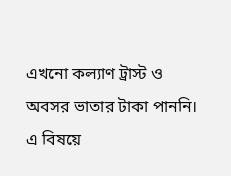এখনো কল্যাণ ট্রাস্ট ও অবসর ভাতার টাকা পাননি। এ বিষয়ে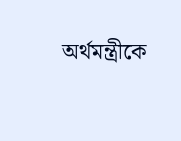অর্থমন্ত্রীকে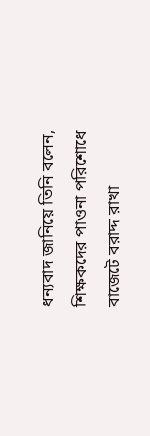ধন্যবাদ জানিয়ে তিনি বলেন, শিক্ষকদের পাওনা পরিশোধে বাজেটে বরাদ্দ রাখা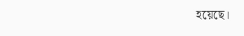হয়েছে।